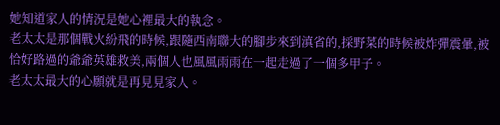她知道家人的情況是她心裡最大的執念。
老太太是那個戰火紛飛的時候,跟隨西南聯大的腳步來到滇省的,採野菜的時候被炸彈震暈,被恰好路過的爺爺英雄救美,兩個人也風風雨雨在一起走過了一個多甲子。
老太太最大的心願就是再見見家人。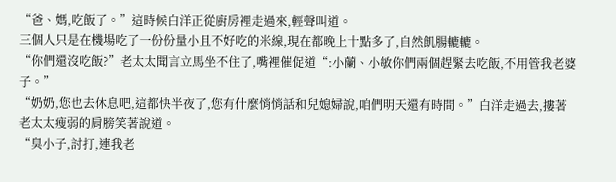“爸、媽,吃飯了。”這時候白洋正從廚房裡走過來,輕聲叫道。
三個人只是在機場吃了一份份量小且不好吃的米線,現在都晚上十點多了,自然飢腸轆轆。
“你們還沒吃飯?”老太太聞言立馬坐不住了,嘴裡催促道“:小蘭、小敏你們兩個趕緊去吃飯,不用管我老婆子。”
“奶奶,您也去休息吧,這都快半夜了,您有什麼悄悄話和兒媳婦說,咱們明天還有時間。”白洋走過去,摟著老太太瘦弱的肩膀笑著說道。
“臭小子,討打,連我老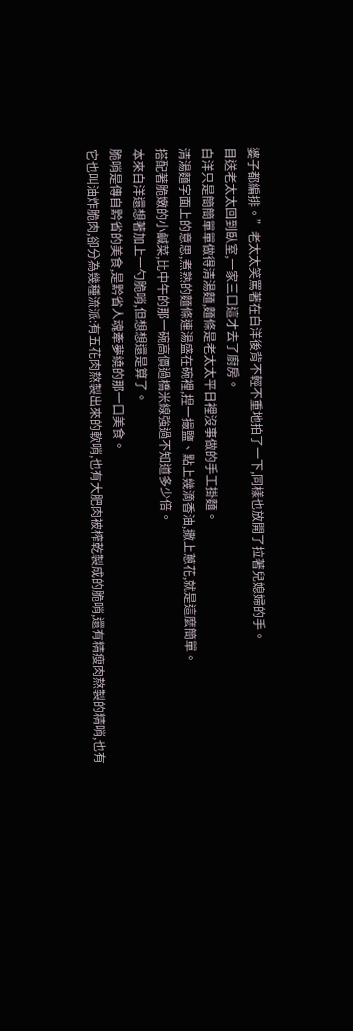婆子都編排。”老太太笑罵著在白洋後背不輕不重地拍了一下,同樣也放開了拉著兒媳婦的手。
目送老太太回到臥室,一家三口這才去了廚房。
白洋只是簡簡單單做得清湯麵,麵條是老太太平日裡沒事做的手工掛麵。
清湯麵字面上的意思,煮熟的麵條連湯盛在碗裡,捏一撮鹽、點上幾滴香油,撒上蔥花,就是這麼簡單。
搭配著脆嫩的小鹹菜,比中午的那一碗高價過橋米線強過不知道多少倍。
本來白洋還想著加上一勺脆哨,但想想還是算了。
脆哨是傳自黔省的美食,是黔省人魂牽夢繞的那一口美食。
它也叫油炸脆肉,卻分為幾種流派:有五花肉熬製出來的軟哨,也有大肥肉被榨乾製成的脆哨,還有精瘦肉熬製的精哨,也有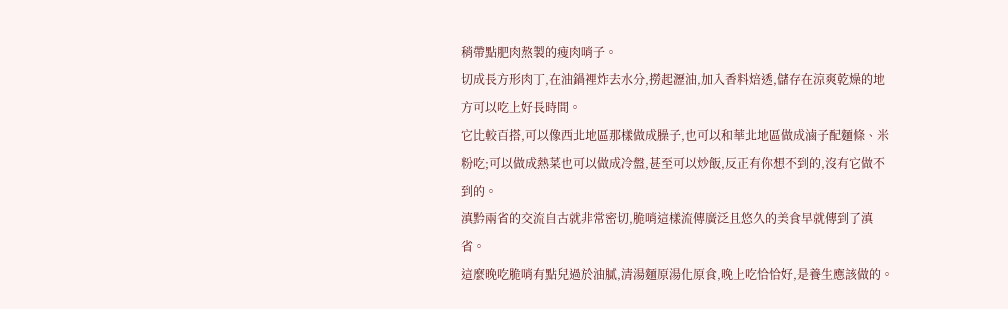稍帶點肥肉熬製的瘦肉哨子。
切成長方形肉丁,在油鍋裡炸去水分,撈起瀝油,加入香料焙透,儲存在涼爽乾燥的地方可以吃上好長時間。
它比較百搭,可以像西北地區那樣做成臊子,也可以和華北地區做成滷子配麵條、米粉吃;可以做成熱菜也可以做成冷盤,甚至可以炒飯,反正有你想不到的,沒有它做不到的。
滇黔兩省的交流自古就非常密切,脆哨這樣流傳廣泛且悠久的美食早就傳到了滇省。
這麼晚吃脆哨有點兒過於油膩,清湯麵原湯化原食,晚上吃恰恰好,是養生應該做的。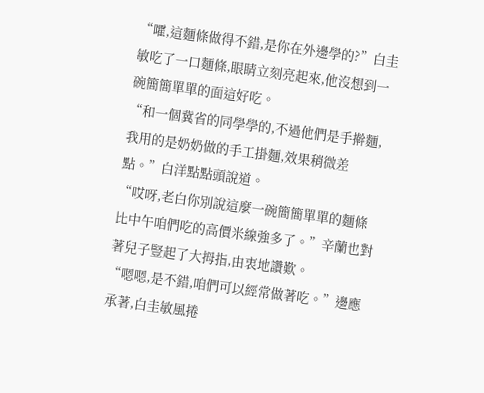“嚯,這麵條做得不錯,是你在外邊學的?”白圭敏吃了一口麵條,眼睛立刻亮起來,他沒想到一碗簡簡單單的面這好吃。
“和一個冀省的同學學的,不過他們是手擀麵,我用的是奶奶做的手工掛麵,效果稍微差點。”白洋點點頭說道。
“哎呀,老白你別說這麼一碗簡簡單單的麵條比中午咱們吃的高價米線強多了。”辛蘭也對著兒子豎起了大拇指,由衷地讚歎。
“嗯嗯,是不錯,咱們可以經常做著吃。”邊應承著,白圭敏風捲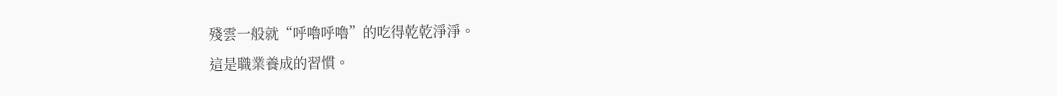殘雲一般就“呼嚕呼嚕”的吃得乾乾淨淨。
這是職業養成的習慣。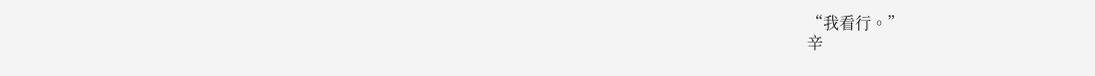“我看行。”
辛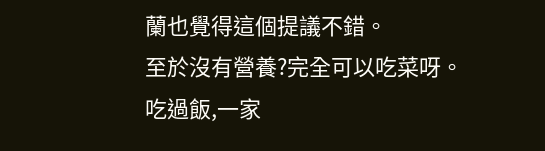蘭也覺得這個提議不錯。
至於沒有營養?完全可以吃菜呀。
吃過飯,一家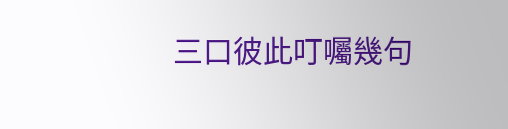三口彼此叮囑幾句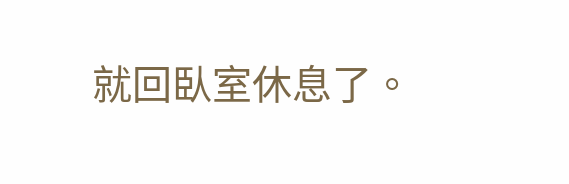就回臥室休息了。